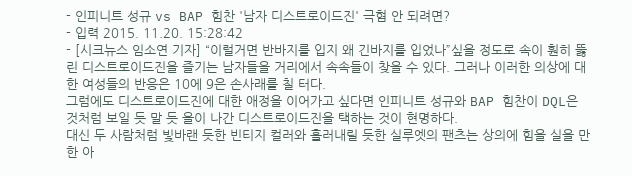- 인피니트 성규 vs BAP 힘찬 '남자 디스트로이드진' 극혐 안 되려면?
- 입력 2015. 11.20. 15:28:42
- [시크뉴스 임소연 기자] “이럴거면 반바지를 입지 왜 긴바지를 입었나”싶을 정도로 속이 훤히 뚫린 디스트로이드진을 즐기는 남자들을 거리에서 속속들이 찾을 수 있다. 그러나 이러한 의상에 대한 여성들의 반응은 10에 9은 손사래를 칠 터다.
그럼에도 디스트로이드진에 대한 애정을 이어가고 싶다면 인피니트 성규와 BAP 힘찬이 DQL은 것처럼 보일 듯 말 듯 올이 나간 디스트로이드진을 택하는 것이 현명하다.
대신 두 사람처럼 빛바랜 듯한 빈티지 컬러와 흘러내릴 듯한 실루엣의 팬츠는 상의에 힘을 실을 만한 아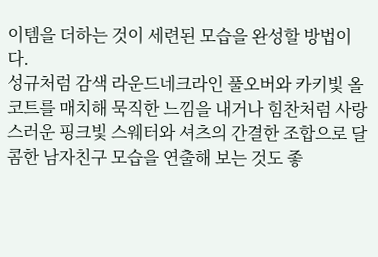이템을 더하는 것이 세련된 모습을 완성할 방법이다.
성규처럼 감색 라운드네크라인 풀오버와 카키빛 올코트를 매치해 묵직한 느낌을 내거나 힘찬처럼 사랑스러운 핑크빛 스웨터와 셔츠의 간결한 조합으로 달콤한 남자친구 모습을 연출해 보는 것도 좋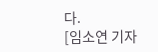다.
[임소연 기자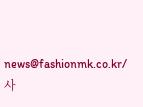news@fashionmk.co.kr/사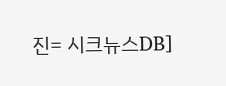진= 시크뉴스DB]